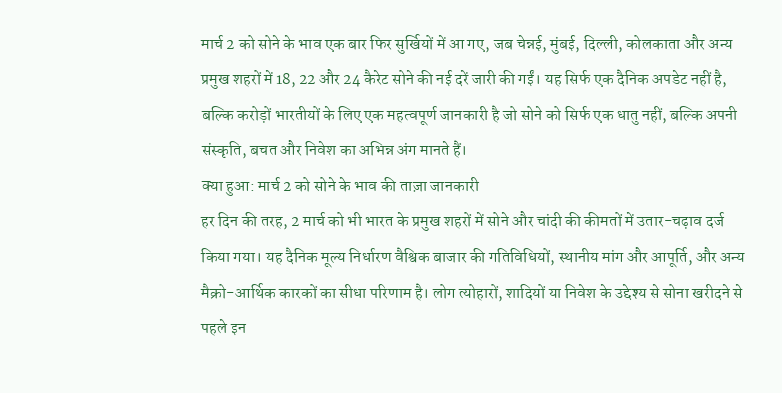मार्च 2 को सोने के भाव एक बार फिर सुर्खियों में आ गए, जब चेन्नई, मुंबई, दिल्ली, कोलकाता और अन्य प्रमुख शहरों में 18, 22 और 24 कैरेट सोने की नई दरें जारी की गईं। यह सिर्फ एक दैनिक अपडेट नहीं है, बल्कि करोड़ों भारतीयों के लिए एक महत्वपूर्ण जानकारी है जो सोने को सिर्फ एक धातु नहीं, बल्कि अपनी संस्कृति, बचत और निवेश का अभिन्न अंग मानते हैं।
क्या हुआ: मार्च 2 को सोने के भाव की ताज़ा जानकारी
हर दिन की तरह, 2 मार्च को भी भारत के प्रमुख शहरों में सोने और चांदी की कीमतों में उतार-चढ़ाव दर्ज किया गया। यह दैनिक मूल्य निर्धारण वैश्विक बाजार की गतिविधियों, स्थानीय मांग और आपूर्ति, और अन्य मैक्रो-आर्थिक कारकों का सीधा परिणाम है। लोग त्योहारों, शादियों या निवेश के उद्देश्य से सोना खरीदने से पहले इन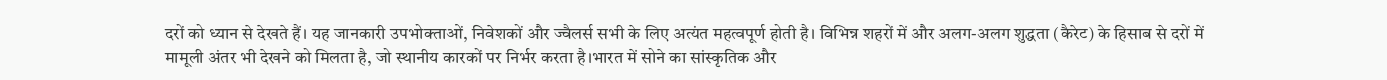दरों को ध्यान से देखते हैं। यह जानकारी उपभोक्ताओं, निवेशकों और ज्वैलर्स सभी के लिए अत्यंत महत्वपूर्ण होती है। विभिन्न शहरों में और अलग-अलग शुद्धता (कैरेट) के हिसाब से दरों में मामूली अंतर भी देखने को मिलता है, जो स्थानीय कारकों पर निर्भर करता है।भारत में सोने का सांस्कृतिक और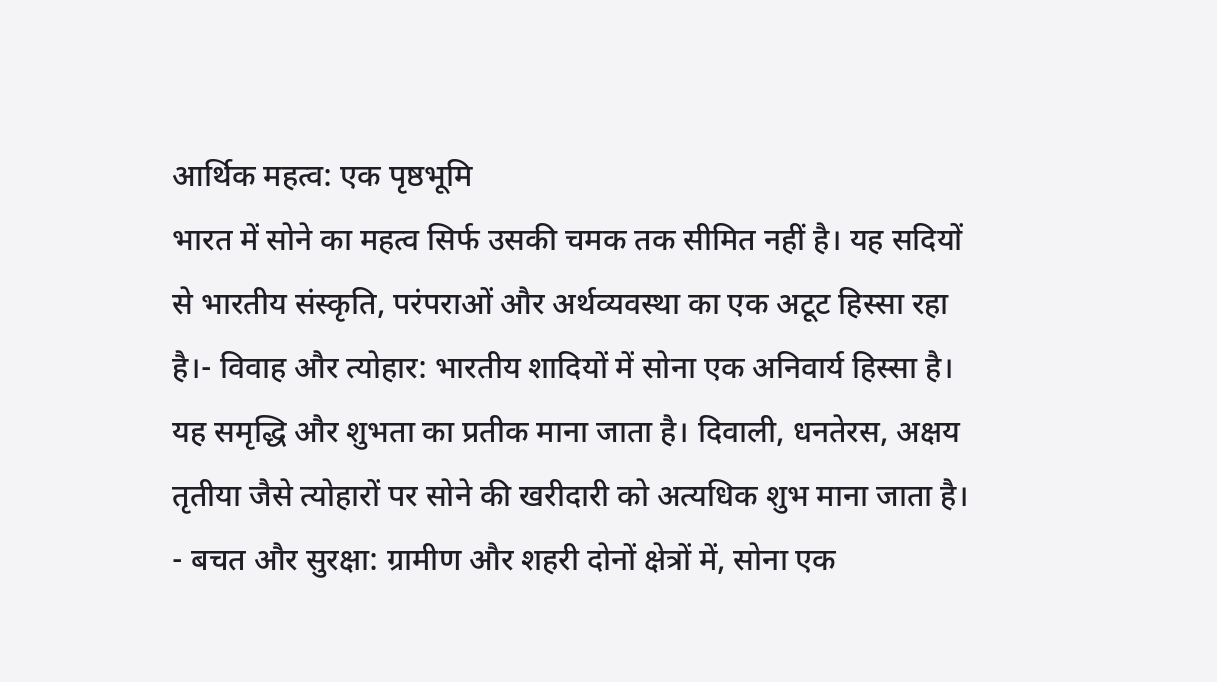आर्थिक महत्व: एक पृष्ठभूमि
भारत में सोने का महत्व सिर्फ उसकी चमक तक सीमित नहीं है। यह सदियों से भारतीय संस्कृति, परंपराओं और अर्थव्यवस्था का एक अटूट हिस्सा रहा है।- विवाह और त्योहार: भारतीय शादियों में सोना एक अनिवार्य हिस्सा है। यह समृद्धि और शुभता का प्रतीक माना जाता है। दिवाली, धनतेरस, अक्षय तृतीया जैसे त्योहारों पर सोने की खरीदारी को अत्यधिक शुभ माना जाता है।
- बचत और सुरक्षा: ग्रामीण और शहरी दोनों क्षेत्रों में, सोना एक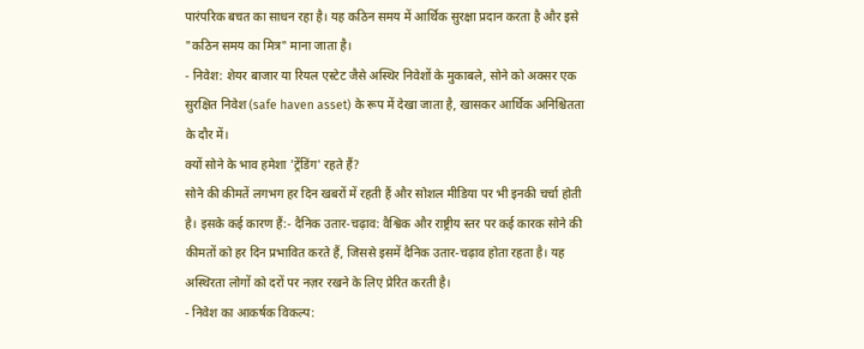पारंपरिक बचत का साधन रहा है। यह कठिन समय में आर्थिक सुरक्षा प्रदान करता है और इसे "कठिन समय का मित्र" माना जाता है।
- निवेश: शेयर बाजार या रियल एस्टेट जैसे अस्थिर निवेशों के मुकाबले, सोने को अक्सर एक सुरक्षित निवेश (safe haven asset) के रूप में देखा जाता है, खासकर आर्थिक अनिश्चितता के दौर में।
क्यों सोने के भाव हमेशा 'ट्रेंडिंग' रहते हैं?
सोने की कीमतें लगभग हर दिन खबरों में रहती हैं और सोशल मीडिया पर भी इनकी चर्चा होती है। इसके कई कारण हैं:- दैनिक उतार-चढ़ाव: वैश्विक और राष्ट्रीय स्तर पर कई कारक सोने की कीमतों को हर दिन प्रभावित करते हैं, जिससे इसमें दैनिक उतार-चढ़ाव होता रहता है। यह अस्थिरता लोगों को दरों पर नज़र रखने के लिए प्रेरित करती है।
- निवेश का आकर्षक विकल्प: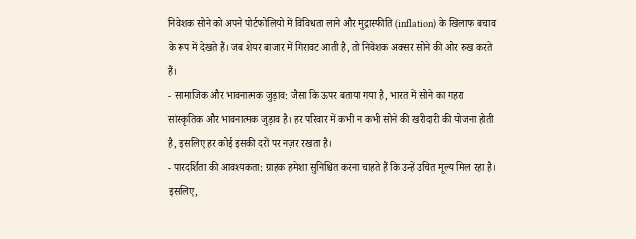निवेशक सोने को अपने पोर्टफोलियो में विविधता लाने और मुद्रास्फीति (inflation) के खिलाफ बचाव के रूप में देखते हैं। जब शेयर बाजार में गिरावट आती है, तो निवेशक अक्सर सोने की ओर रुख करते हैं।
- सामाजिक और भावनात्मक जुड़ाव: जैसा कि ऊपर बताया गया है, भारत में सोने का गहरा सांस्कृतिक और भावनात्मक जुड़ाव है। हर परिवार में कभी न कभी सोने की खरीदारी की योजना होती है, इसलिए हर कोई इसकी दरों पर नज़र रखता है।
- पारदर्शिता की आवश्यकता: ग्राहक हमेशा सुनिश्चित करना चाहते हैं कि उन्हें उचित मूल्य मिल रहा है। इसलिए,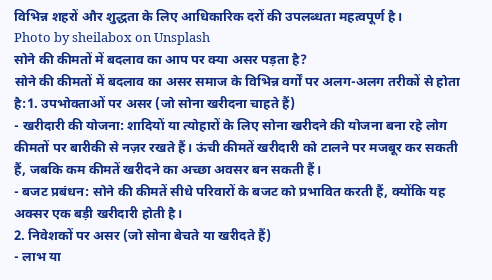विभिन्न शहरों और शुद्धता के लिए आधिकारिक दरों की उपलब्धता महत्वपूर्ण है।
Photo by sheilabox on Unsplash
सोने की कीमतों में बदलाव का आप पर क्या असर पड़ता है?
सोने की कीमतों में बदलाव का असर समाज के विभिन्न वर्गों पर अलग-अलग तरीकों से होता है:1. उपभोक्ताओं पर असर (जो सोना खरीदना चाहते हैं)
- खरीदारी की योजना: शादियों या त्योहारों के लिए सोना खरीदने की योजना बना रहे लोग कीमतों पर बारीकी से नज़र रखते हैं। ऊंची कीमतें खरीदारी को टालने पर मजबूर कर सकती हैं, जबकि कम कीमतें खरीदने का अच्छा अवसर बन सकती हैं।
- बजट प्रबंधन: सोने की कीमतें सीधे परिवारों के बजट को प्रभावित करती हैं, क्योंकि यह अक्सर एक बड़ी खरीदारी होती है।
2. निवेशकों पर असर (जो सोना बेचते या खरीदते हैं)
- लाभ या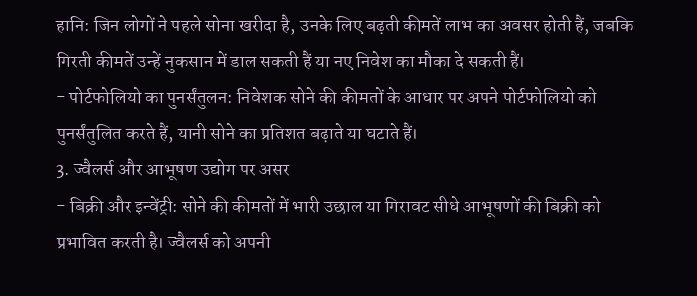हानि: जिन लोगों ने पहले सोना खरीदा है, उनके लिए बढ़ती कीमतें लाभ का अवसर होती हैं, जबकि गिरती कीमतें उन्हें नुकसान में डाल सकती हैं या नए निवेश का मौका दे सकती हैं।
- पोर्टफोलियो का पुनर्संतुलन: निवेशक सोने की कीमतों के आधार पर अपने पोर्टफोलियो को पुनर्संतुलित करते हैं, यानी सोने का प्रतिशत बढ़ाते या घटाते हैं।
3. ज्वैलर्स और आभूषण उद्योग पर असर
- बिक्री और इन्वेंट्री: सोने की कीमतों में भारी उछाल या गिरावट सीधे आभूषणों की बिक्री को प्रभावित करती है। ज्वैलर्स को अपनी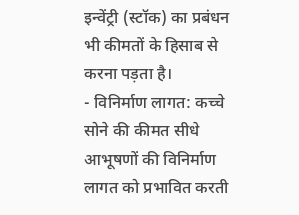इन्वेंट्री (स्टॉक) का प्रबंधन भी कीमतों के हिसाब से करना पड़ता है।
- विनिर्माण लागत: कच्चे सोने की कीमत सीधे आभूषणों की विनिर्माण लागत को प्रभावित करती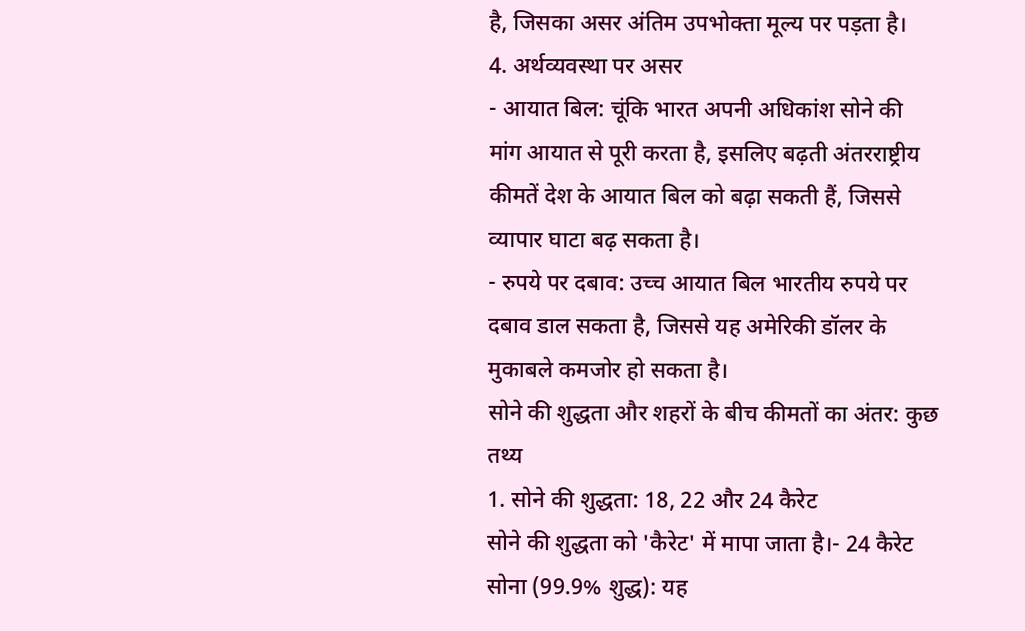है, जिसका असर अंतिम उपभोक्ता मूल्य पर पड़ता है।
4. अर्थव्यवस्था पर असर
- आयात बिल: चूंकि भारत अपनी अधिकांश सोने की मांग आयात से पूरी करता है, इसलिए बढ़ती अंतरराष्ट्रीय कीमतें देश के आयात बिल को बढ़ा सकती हैं, जिससे व्यापार घाटा बढ़ सकता है।
- रुपये पर दबाव: उच्च आयात बिल भारतीय रुपये पर दबाव डाल सकता है, जिससे यह अमेरिकी डॉलर के मुकाबले कमजोर हो सकता है।
सोने की शुद्धता और शहरों के बीच कीमतों का अंतर: कुछ तथ्य
1. सोने की शुद्धता: 18, 22 और 24 कैरेट
सोने की शुद्धता को 'कैरेट' में मापा जाता है।- 24 कैरेट सोना (99.9% शुद्ध): यह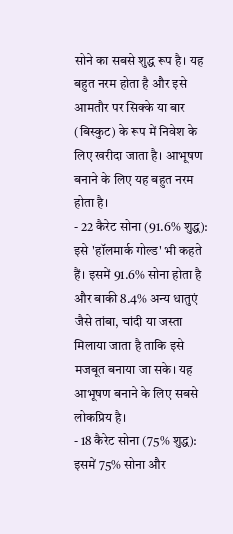सोने का सबसे शुद्ध रूप है। यह बहुत नरम होता है और इसे आमतौर पर सिक्के या बार (बिस्कुट) के रूप में निवेश के लिए खरीदा जाता है। आभूषण बनाने के लिए यह बहुत नरम होता है।
- 22 कैरेट सोना (91.6% शुद्ध): इसे 'हॉलमार्क गोल्ड' भी कहते हैं। इसमें 91.6% सोना होता है और बाकी 8.4% अन्य धातुएं जैसे तांबा, चांदी या जस्ता मिलाया जाता है ताकि इसे मजबूत बनाया जा सके। यह आभूषण बनाने के लिए सबसे लोकप्रिय है।
- 18 कैरेट सोना (75% शुद्ध): इसमें 75% सोना और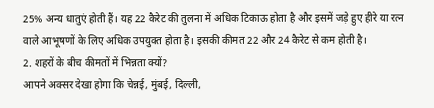25% अन्य धातुएं होती हैं। यह 22 कैरेट की तुलना में अधिक टिकाऊ होता है और इसमें जड़े हुए हीरे या रत्न वाले आभूषणों के लिए अधिक उपयुक्त होता है। इसकी कीमत 22 और 24 कैरेट से कम होती है।
2. शहरों के बीच कीमतों में भिन्नता क्यों?
आपने अक्सर देखा होगा कि चेन्नई, मुंबई, दिल्ली,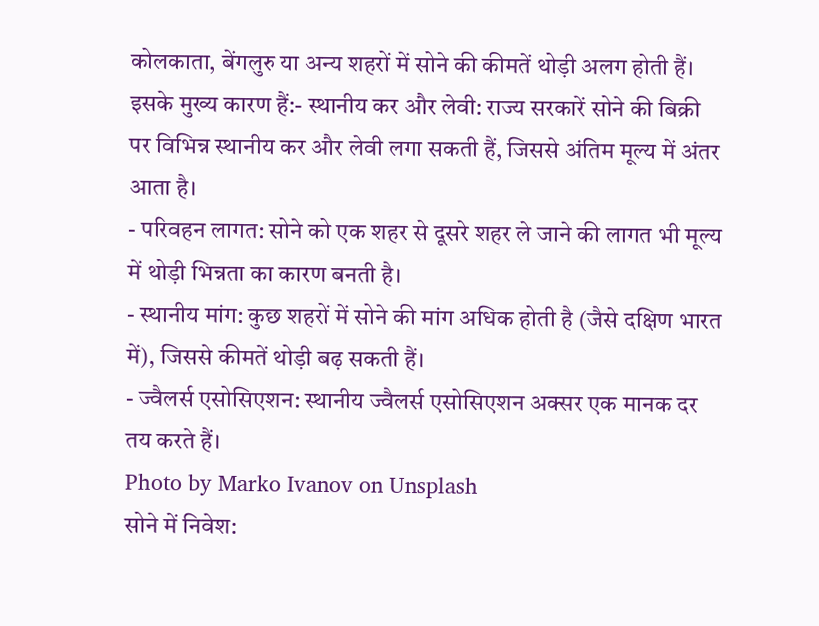कोलकाता, बेंगलुरु या अन्य शहरों में सोने की कीमतें थोड़ी अलग होती हैं। इसके मुख्य कारण हैं:- स्थानीय कर और लेवी: राज्य सरकारें सोने की बिक्री पर विभिन्न स्थानीय कर और लेवी लगा सकती हैं, जिससे अंतिम मूल्य में अंतर आता है।
- परिवहन लागत: सोने को एक शहर से दूसरे शहर ले जाने की लागत भी मूल्य में थोड़ी भिन्नता का कारण बनती है।
- स्थानीय मांग: कुछ शहरों में सोने की मांग अधिक होती है (जैसे दक्षिण भारत में), जिससे कीमतें थोड़ी बढ़ सकती हैं।
- ज्वैलर्स एसोसिएशन: स्थानीय ज्वैलर्स एसोसिएशन अक्सर एक मानक दर तय करते हैं।
Photo by Marko Ivanov on Unsplash
सोने में निवेश: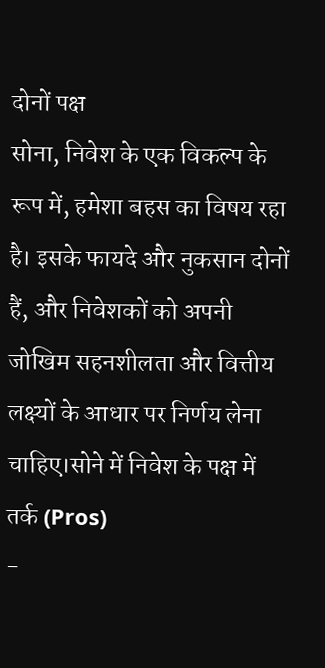दोनों पक्ष
सोना, निवेश के एक विकल्प के रूप में, हमेशा बहस का विषय रहा है। इसके फायदे और नुकसान दोनों हैं, और निवेशकों को अपनी जोखिम सहनशीलता और वित्तीय लक्ष्यों के आधार पर निर्णय लेना चाहिए।सोने में निवेश के पक्ष में तर्क (Pros)
-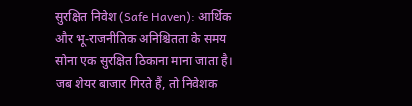सुरक्षित निवेश (Safe Haven): आर्थिक और भू-राजनीतिक अनिश्चितता के समय सोना एक सुरक्षित ठिकाना माना जाता है। जब शेयर बाजार गिरते हैं, तो निवेशक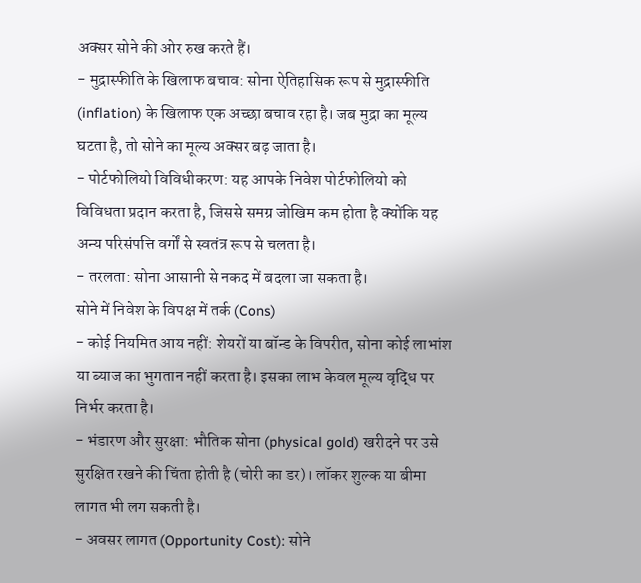अक्सर सोने की ओर रुख करते हैं।
- मुद्रास्फीति के खिलाफ बचाव: सोना ऐतिहासिक रूप से मुद्रास्फीति (inflation) के खिलाफ एक अच्छा बचाव रहा है। जब मुद्रा का मूल्य घटता है, तो सोने का मूल्य अक्सर बढ़ जाता है।
- पोर्टफोलियो विविधीकरण: यह आपके निवेश पोर्टफोलियो को विविधता प्रदान करता है, जिससे समग्र जोखिम कम होता है क्योंकि यह अन्य परिसंपत्ति वर्गों से स्वतंत्र रूप से चलता है।
- तरलता: सोना आसानी से नकद में बदला जा सकता है।
सोने में निवेश के विपक्ष में तर्क (Cons)
- कोई नियमित आय नहीं: शेयरों या बॉन्ड के विपरीत, सोना कोई लाभांश या ब्याज का भुगतान नहीं करता है। इसका लाभ केवल मूल्य वृद्धि पर निर्भर करता है।
- भंडारण और सुरक्षा: भौतिक सोना (physical gold) खरीदने पर उसे सुरक्षित रखने की चिंता होती है (चोरी का डर)। लॉकर शुल्क या बीमा लागत भी लग सकती है।
- अवसर लागत (Opportunity Cost): सोने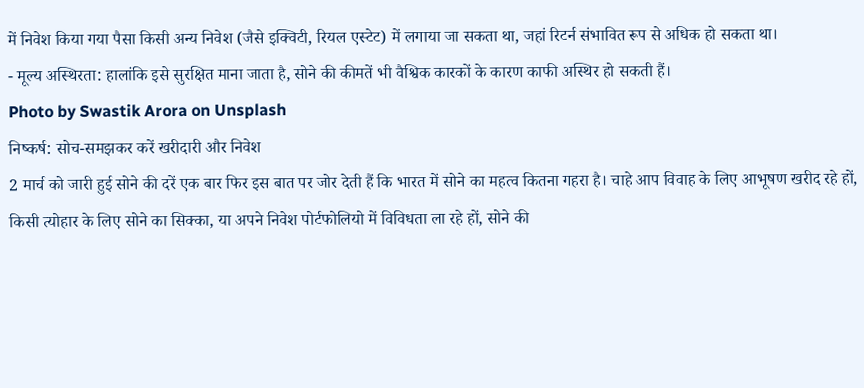में निवेश किया गया पैसा किसी अन्य निवेश (जैसे इक्विटी, रियल एस्टेट) में लगाया जा सकता था, जहां रिटर्न संभावित रूप से अधिक हो सकता था।
- मूल्य अस्थिरता: हालांकि इसे सुरक्षित माना जाता है, सोने की कीमतें भी वैश्विक कारकों के कारण काफी अस्थिर हो सकती हैं।
Photo by Swastik Arora on Unsplash
निष्कर्ष: सोच-समझकर करें खरीदारी और निवेश
2 मार्च को जारी हुई सोने की दरें एक बार फिर इस बात पर जोर देती हैं कि भारत में सोने का महत्व कितना गहरा है। चाहे आप विवाह के लिए आभूषण खरीद रहे हों, किसी त्योहार के लिए सोने का सिक्का, या अपने निवेश पोर्टफोलियो में विविधता ला रहे हों, सोने की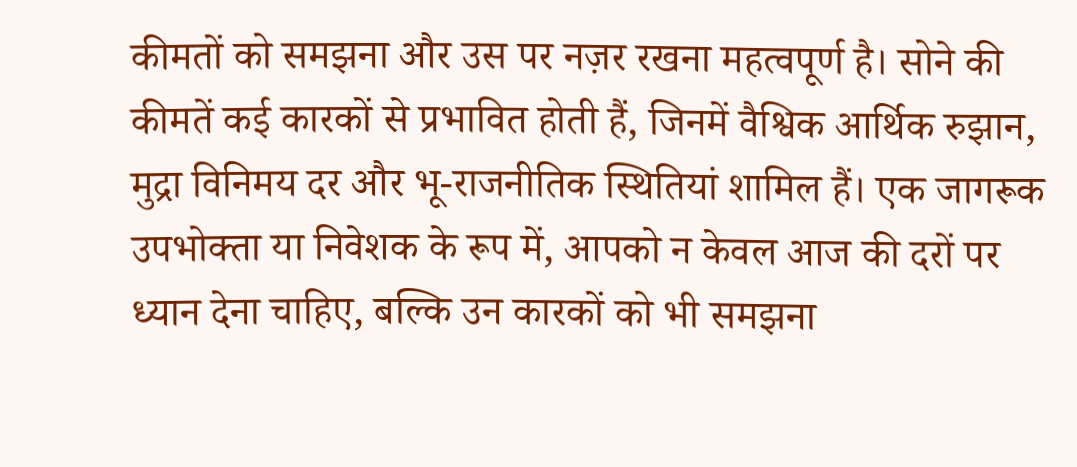कीमतों को समझना और उस पर नज़र रखना महत्वपूर्ण है। सोने की कीमतें कई कारकों से प्रभावित होती हैं, जिनमें वैश्विक आर्थिक रुझान, मुद्रा विनिमय दर और भू-राजनीतिक स्थितियां शामिल हैं। एक जागरूक उपभोक्ता या निवेशक के रूप में, आपको न केवल आज की दरों पर ध्यान देना चाहिए, बल्कि उन कारकों को भी समझना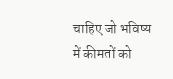चाहिए जो भविष्य में कीमतों को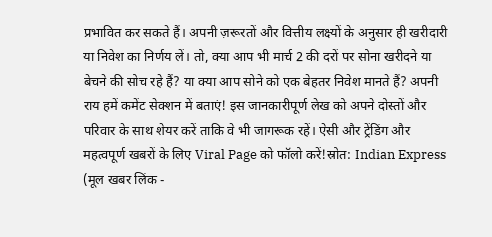प्रभावित कर सकते हैं। अपनी ज़रूरतों और वित्तीय लक्ष्यों के अनुसार ही खरीदारी या निवेश का निर्णय लें। तो, क्या आप भी मार्च 2 की दरों पर सोना खरीदने या बेचने की सोच रहे हैं? या क्या आप सोने को एक बेहतर निवेश मानते हैं? अपनी राय हमें कमेंट सेक्शन में बताएं! इस जानकारीपूर्ण लेख को अपने दोस्तों और परिवार के साथ शेयर करें ताकि वे भी जागरूक रहें। ऐसी और ट्रेंडिंग और महत्वपूर्ण खबरों के लिए Viral Page को फॉलो करें!स्रोत: Indian Express (मूल खबर लिंक -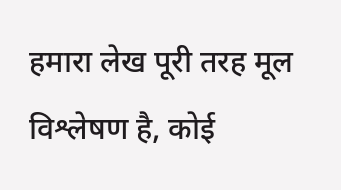हमारा लेख पूरी तरह मूल विश्लेषण है, कोई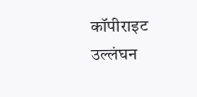कॉपीराइट उल्लंघन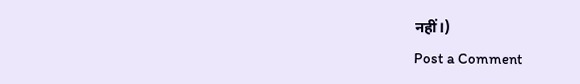नहीं।)
Post a Comment